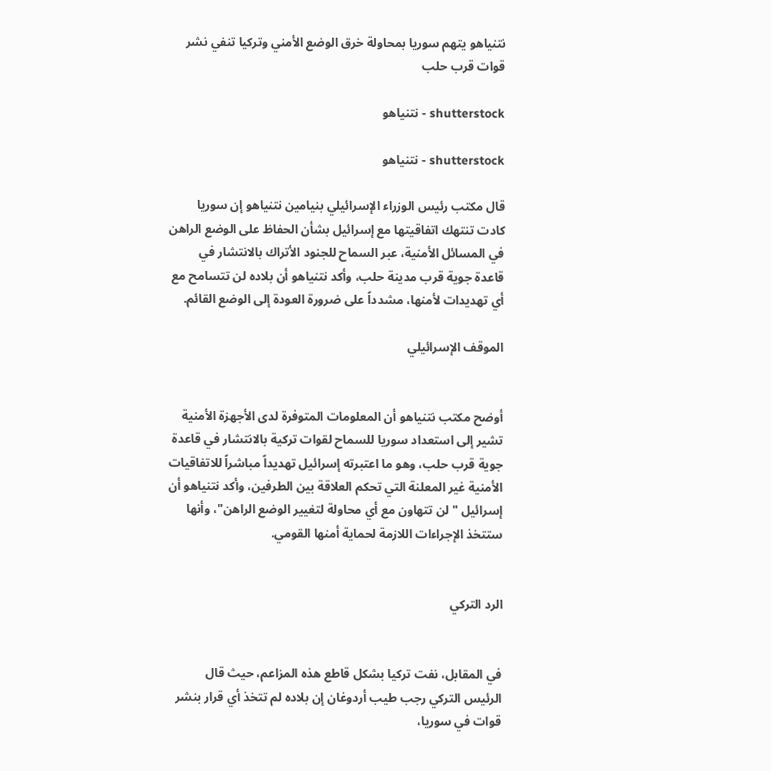نتنياهو يتهم سوريا بمحاولة خرق الوضع الأمني وتركيا تنفي نشر قوات قرب حلب

shutterstock - نتنياهو

shutterstock - نتنياهو

قال مكتب رئيس الوزراء الإسرائيلي بنيامين نتنياهو إن سوريا كادت تنتهك اتفاقيتها مع إسرائيل بشأن الحفاظ على الوضع الراهن في المسائل الأمنية، عبر السماح للجنود الأتراك بالانتشار في قاعدة جوية قرب مدينة حلب، وأكد نتنياهو أن بلاده لن تتسامح مع أي تهديدات لأمنها، مشدداً على ضرورة العودة إلى الوضع القائم.

الموقف الإسرائيلي


أوضح مكتب نتنياهو أن المعلومات المتوفرة لدى الأجهزة الأمنية تشير إلى استعداد سوريا للسماح لقوات تركية بالانتشار في قاعدة جوية قرب حلب، وهو ما اعتبرته إسرائيل تهديداً مباشراً للاتفاقيات الأمنية غير المعلنة التي تحكم العلاقة بين الطرفين، وأكد نتنياهو أن إسرائيل "لن تتهاون مع أي محاولة لتغيير الوضع الراهن"، وأنها ستتخذ الإجراءات اللازمة لحماية أمنها القومي.


الرد التركي


في المقابل، نفت تركيا بشكل قاطع هذه المزاعم، حيث قال الرئيس التركي رجب طيب أردوغان إن بلاده لم تتخذ أي قرار بنشر قوات في سوريا،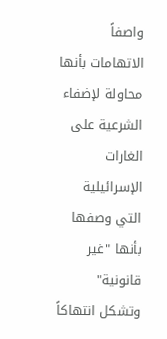واصفاً الاتهامات بأنها محاولة لإضفاء الشرعية على الغارات الإسرائيلية التي وصفها بأنها "غير قانونية" وتشكل انتهاكاً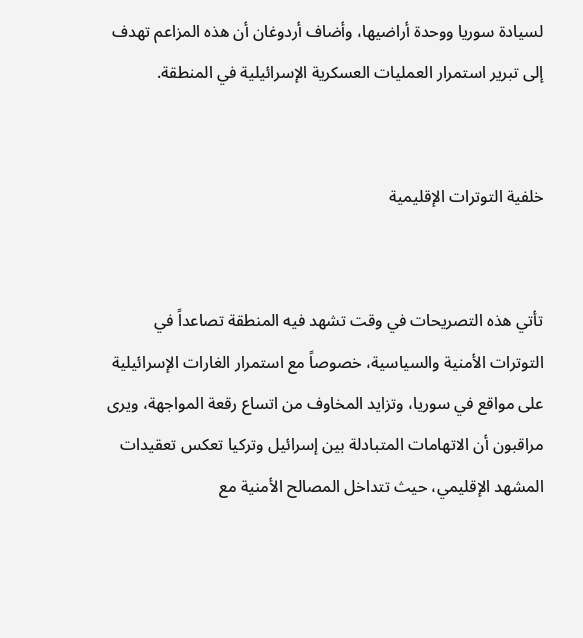لسيادة سوريا ووحدة أراضيها، وأضاف أردوغان أن هذه المزاعم تهدف إلى تبرير استمرار العمليات العسكرية الإسرائيلية في المنطقة.


خلفية التوترات الإقليمية


تأتي هذه التصريحات في وقت تشهد فيه المنطقة تصاعداً في التوترات الأمنية والسياسية، خصوصاً مع استمرار الغارات الإسرائيلية على مواقع في سوريا، وتزايد المخاوف من اتساع رقعة المواجهة، ويرى مراقبون أن الاتهامات المتبادلة بين إسرائيل وتركيا تعكس تعقيدات المشهد الإقليمي، حيث تتداخل المصالح الأمنية مع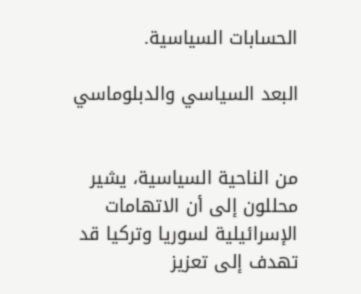الحسابات السياسية.

البعد السياسي والدبلوماسي


من الناحية السياسية، يشير محللون إلى أن الاتهامات الإسرائيلية لسوريا وتركيا قد تهدف إلى تعزيز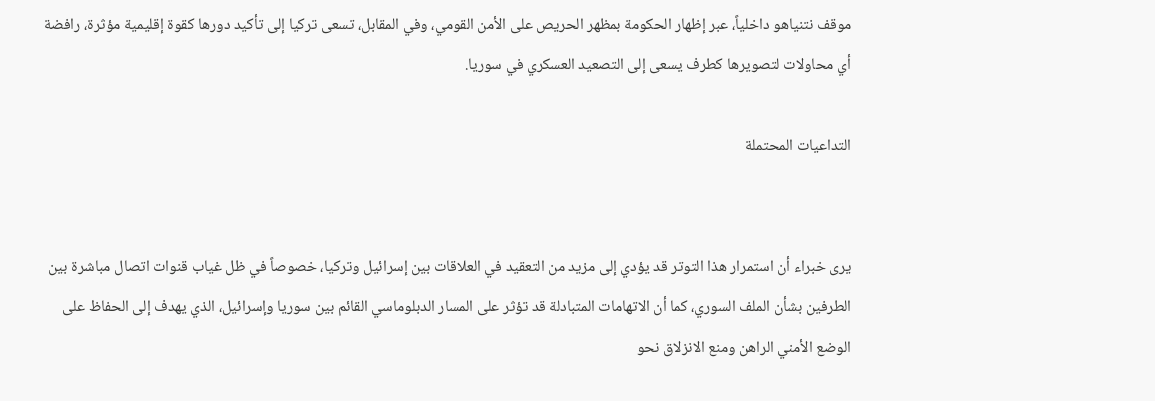موقف نتنياهو داخلياً، عبر إظهار الحكومة بمظهر الحريص على الأمن القومي، وفي المقابل، تسعى تركيا إلى تأكيد دورها كقوة إقليمية مؤثرة، رافضة أي محاولات لتصويرها كطرف يسعى إلى التصعيد العسكري في سوريا.

التداعيات المحتملة


يرى خبراء أن استمرار هذا التوتر قد يؤدي إلى مزيد من التعقيد في العلاقات بين إسرائيل وتركيا، خصوصاً في ظل غياب قنوات اتصال مباشرة بين الطرفين بشأن الملف السوري، كما أن الاتهامات المتبادلة قد تؤثر على المسار الدبلوماسي القائم بين سوريا وإسرائيل، الذي يهدف إلى الحفاظ على الوضع الأمني الراهن ومنع الانزلاق نحو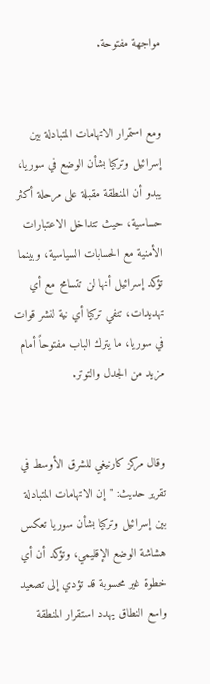مواجهة مفتوحة.


ومع استمرار الاتهامات المتبادلة بين إسرائيل وتركيا بشأن الوضع في سوريا، يبدو أن المنطقة مقبلة على مرحلة أكثر حساسية، حيث تتداخل الاعتبارات الأمنية مع الحسابات السياسية، وبينما تؤكد إسرائيل أنها لن تتسامح مع أي تهديدات، تنفي تركيا أي نية لنشر قوات في سوريا، ما يترك الباب مفتوحاً أمام مزيد من الجدل والتوتر.


وقال مركز كارنيغي للشرق الأوسط في تقرير حديث: "إن الاتهامات المتبادلة بين إسرائيل وتركيا بشأن سوريا تعكس هشاشة الوضع الإقليمي، وتؤكد أن أي خطوة غير محسوبة قد تؤدي إلى تصعيد واسع النطاق يهدد استقرار المنطقة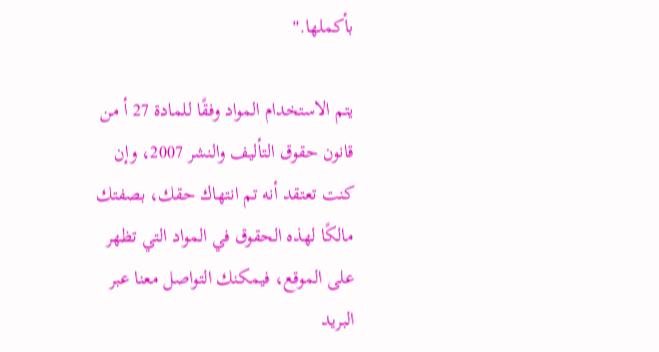بأكملها."

يتم الاستخدام المواد وفقًا للمادة 27 أ من قانون حقوق التأليف والنشر 2007، وإن كنت تعتقد أنه تم انتهاك حقك، بصفتك مالكًا لهذه الحقوق في المواد التي تظهر على الموقع، فيمكنك التواصل معنا عبر البريد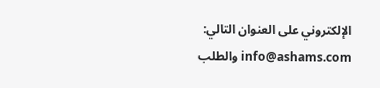الإلكتروني على العنوان التالي: info@ashams.com والطلب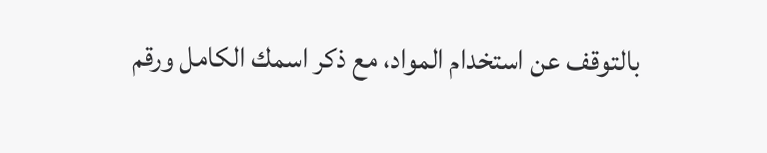بالتوقف عن استخدام المواد، مع ذكر اسمك الكامل ورقم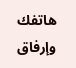هاتفك وإرفاق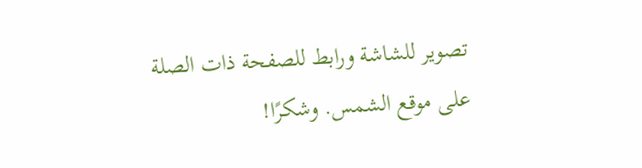تصوير للشاشة ورابط للصفحة ذات الصلة على موقع الشمس. وشكرًا!